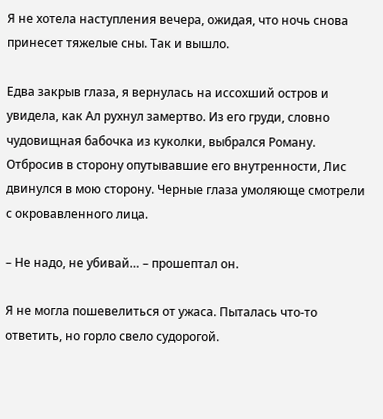Я не хотела наступления вечера, ожидая, что ночь снова принесет тяжелые сны. Так и вышло.

Едва закрыв глаза, я вернулась на иссохший остров и увидела, как Ал рухнул замертво. Из его груди, словно чудовищная бабочка из куколки, выбрался Роману. Отбросив в сторону опутывавшие его внутренности, Лис двинулся в мою сторону. Черные глаза умоляюще смотрели с окровавленного лица.

– Не надо, не убивай… – прошептал он.

Я не могла пошевелиться от ужаса. Пыталась что-то ответить, но горло свело судорогой.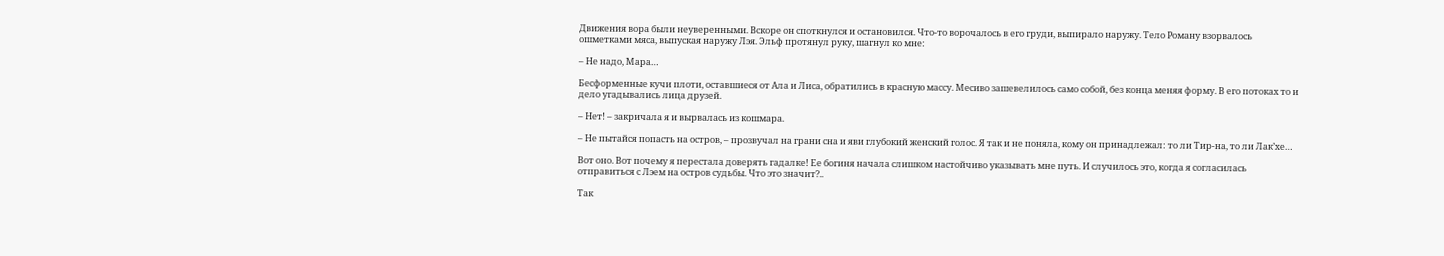Движения вора были неуверенными. Вскоре он споткнулся и остановился. Что-то ворочалось в его груди, выпирало наружу. Тело Роману взорвалось ошметками мяса, выпуская наружу Лэя. Эльф протянул руку, шагнул ко мне:

– Не надо, Мара…

Бесформенные кучи плоти, оставшиеся от Ала и Лиса, обратились в красную массу. Месиво зашевелилось само собой, без конца меняя форму. В его потоках то и дело угадывались лица друзей.

– Нет! – закричала я и вырвалась из кошмара.

– Не пытайся попасть на остров, – прозвучал на грани сна и яви глубокий женский голос. Я так и не поняла, кому он принадлежал: то ли Тир-на, то ли Лак’хе…

Вот оно. Вот почему я перестала доверять гадалке! Ее богиня начала слишком настойчиво указывать мне путь. И случилось это, когда я согласилась отправиться с Лэем на остров судьбы. Что это значит?..

Так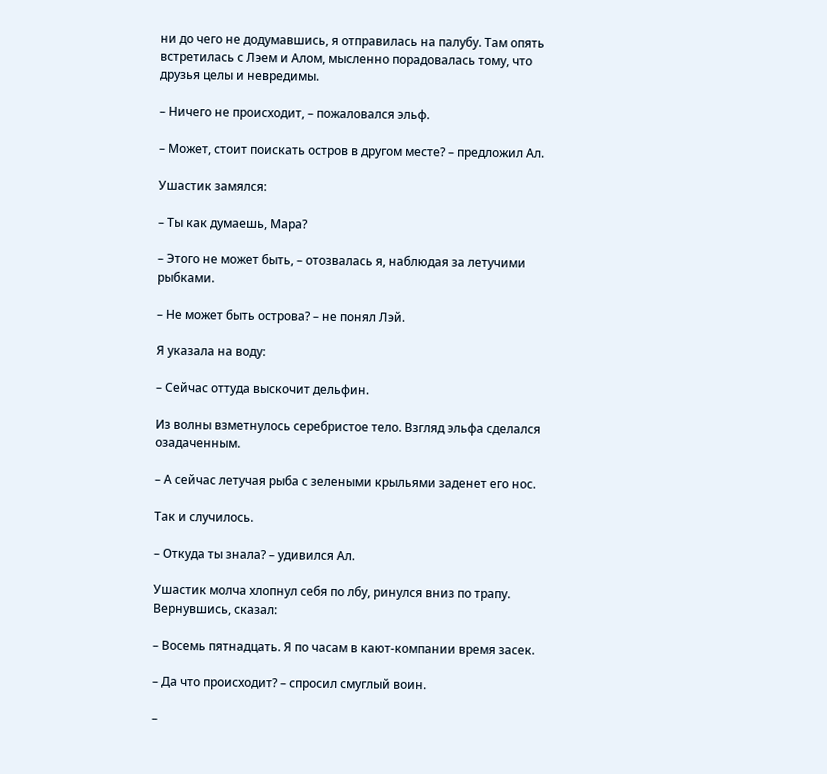ни до чего не додумавшись, я отправилась на палубу. Там опять встретилась с Лэем и Алом, мысленно порадовалась тому, что друзья целы и невредимы.

– Ничего не происходит, – пожаловался эльф.

– Может, стоит поискать остров в другом месте? – предложил Ал.

Ушастик замялся:

– Ты как думаешь, Мара?

– Этого не может быть, – отозвалась я, наблюдая за летучими рыбками.

– Не может быть острова? – не понял Лэй.

Я указала на воду:

– Сейчас оттуда выскочит дельфин.

Из волны взметнулось серебристое тело. Взгляд эльфа сделался озадаченным.

– А сейчас летучая рыба с зелеными крыльями заденет его нос.

Так и случилось.

– Откуда ты знала? – удивился Ал.

Ушастик молча хлопнул себя по лбу, ринулся вниз по трапу. Вернувшись, сказал:

– Восемь пятнадцать. Я по часам в кают-компании время засек.

– Да что происходит? – спросил смуглый воин.

–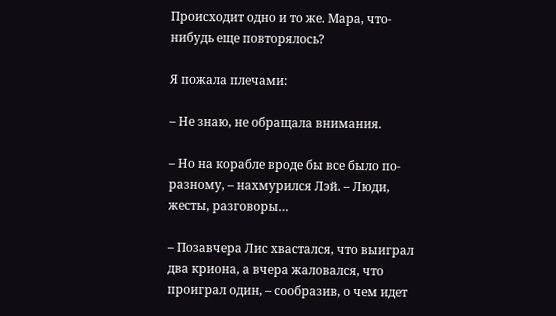Происходит одно и то же. Мара, что-нибудь еще повторялось?

Я пожала плечами:

– Не знаю, не обращала внимания.

– Но на корабле вроде бы все было по-разному, – нахмурился Лэй. – Люди, жесты, разговоры…

– Позавчера Лис хвастался, что выиграл два криона, а вчера жаловался, что проиграл один, – сообразив, о чем идет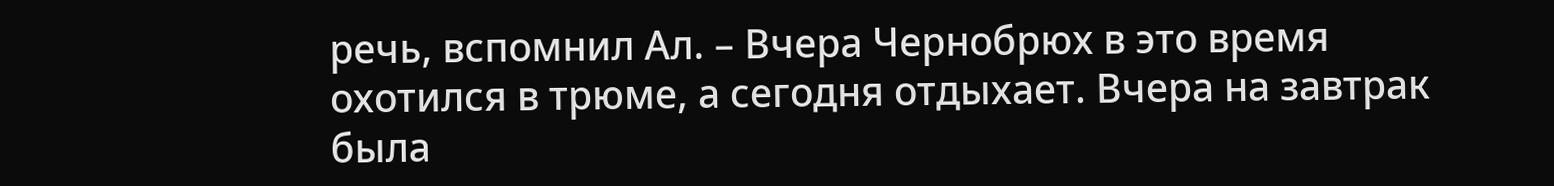речь, вспомнил Ал. – Вчера Чернобрюх в это время охотился в трюме, а сегодня отдыхает. Вчера на завтрак была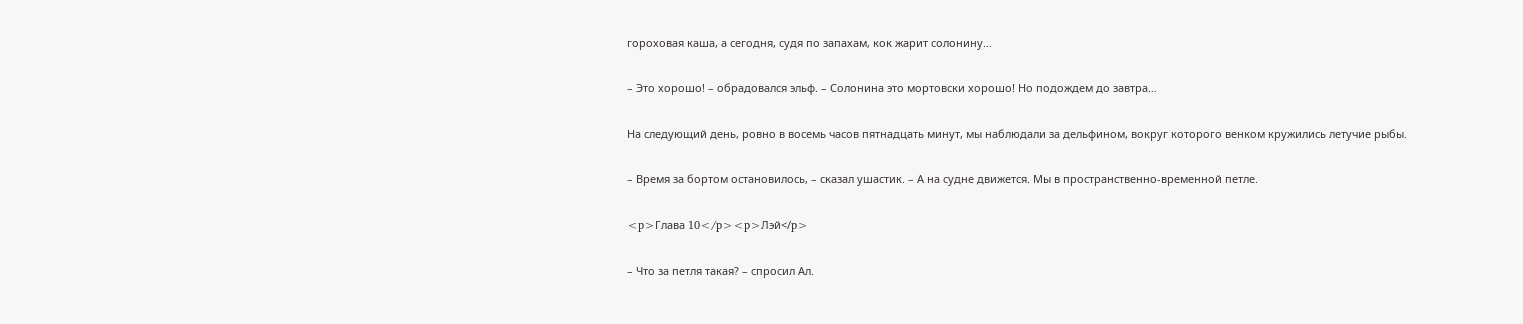гороховая каша, а сегодня, судя по запахам, кок жарит солонину…

– Это хорошо! – обрадовался эльф. – Солонина это мортовски хорошо! Но подождем до завтра…

На следующий день, ровно в восемь часов пятнадцать минут, мы наблюдали за дельфином, вокруг которого венком кружились летучие рыбы.

– Время за бортом остановилось, – сказал ушастик. – А на судне движется. Мы в пространственно-временной петле.

<p>Глава 10</p><p>Лэй</p>

– Что за петля такая? – спросил Ал.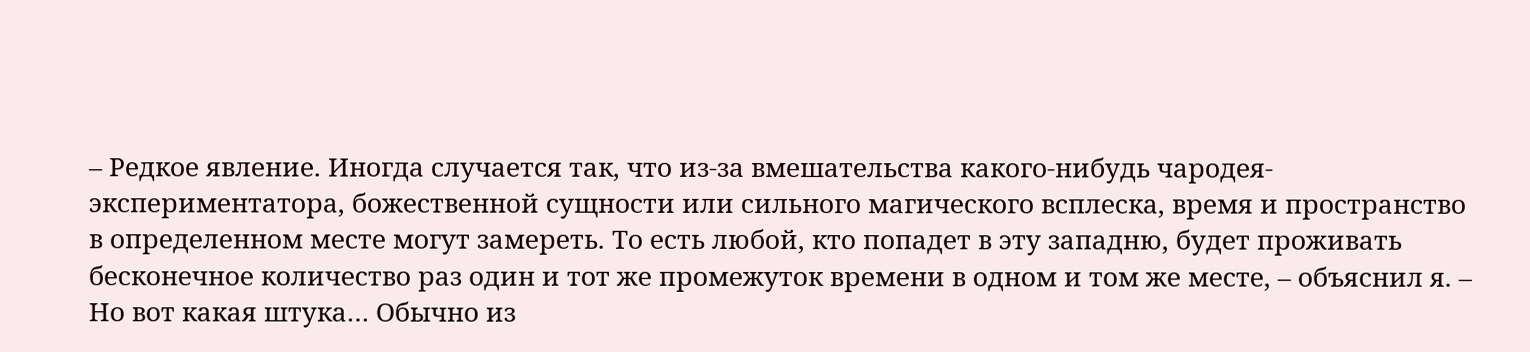– Редкое явление. Иногда случается так, что из-за вмешательства какого-нибудь чародея-экспериментатора, божественной сущности или сильного магического всплеска, время и пространство в определенном месте могут замереть. То есть любой, кто попадет в эту западню, будет проживать бесконечное количество раз один и тот же промежуток времени в одном и том же месте, – объяснил я. – Но вот какая штука… Обычно из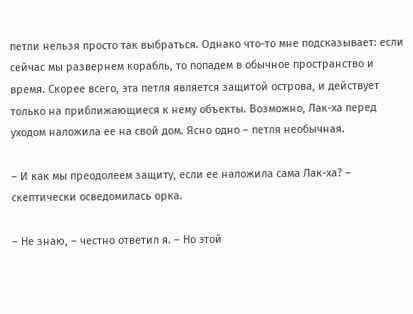петли нельзя просто так выбраться. Однако что-то мне подсказывает: если сейчас мы развернем корабль, то попадем в обычное пространство и время. Скорее всего, эта петля является защитой острова, и действует только на приближающиеся к нему объекты. Возможно, Лак-ха перед уходом наложила ее на свой дом. Ясно одно – петля необычная.

– И как мы преодолеем защиту, если ее наложила сама Лак-ха? – скептически осведомилась орка.

– Не знаю, – честно ответил я. – Но этой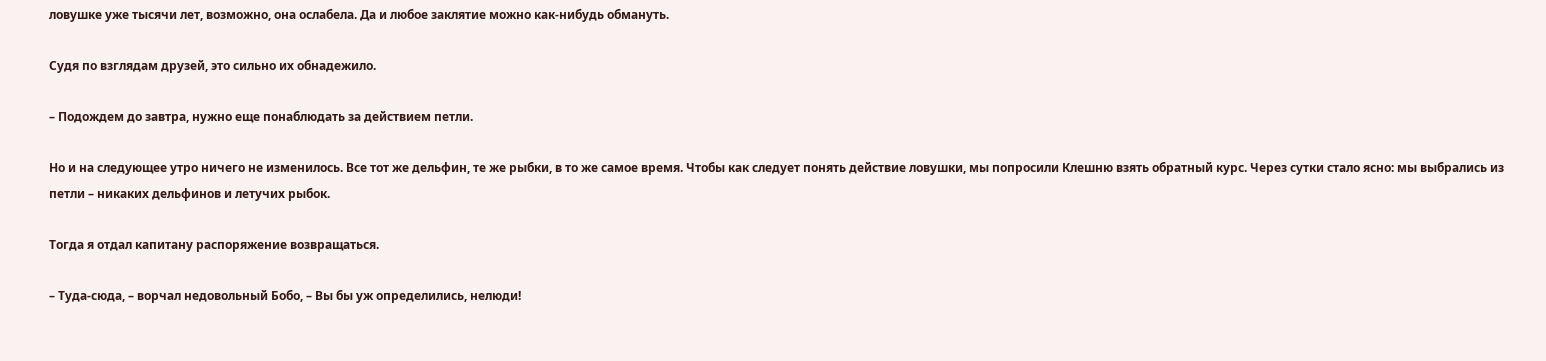ловушке уже тысячи лет, возможно, она ослабела. Да и любое заклятие можно как-нибудь обмануть.

Судя по взглядам друзей, это сильно их обнадежило.

– Подождем до завтра, нужно еще понаблюдать за действием петли.

Но и на следующее утро ничего не изменилось. Все тот же дельфин, те же рыбки, в то же самое время. Чтобы как следует понять действие ловушки, мы попросили Клешню взять обратный курс. Через сутки стало ясно: мы выбрались из петли – никаких дельфинов и летучих рыбок.

Тогда я отдал капитану распоряжение возвращаться.

– Туда-сюда, – ворчал недовольный Бобо, – Вы бы уж определились, нелюди!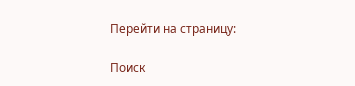Перейти на страницу:

Поиск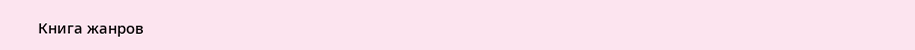Книга жанров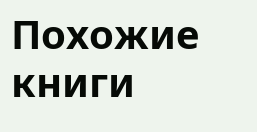Похожие книги